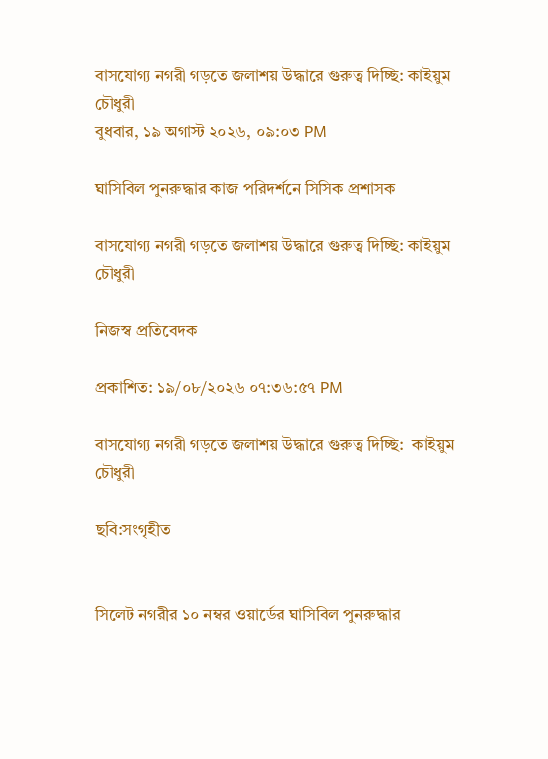বাসযোগ্য নগরী গড়তে জলাশয় উদ্ধারে গুরুত্ব দিচ্ছি: কাইয়ুম চৌধুরী
বুধবার, ১৯ অগাস্ট ২০২৬, ০৯:০৩ PM

ঘাসিবিল পুনরুদ্ধার কাজ পরিদর্শনে সিসিক প্রশাসক

বাসযোগ্য নগরী গড়তে জলাশয় উদ্ধারে গুরুত্ব দিচ্ছি: কাইয়ুম চৌধুরী

নিজস্ব প্রতিবেদক

প্রকাশিত: ১৯/০৮/২০২৬ ০৭:৩৬:৫৭ PM

বাসযোগ্য নগরী গড়তে জলাশয় উদ্ধারে গুরুত্ব দিচ্ছি:  কাইয়ুম চৌধুরী

ছবি:সংগৃহীত


সিলেট নগরীর ১০ নম্বর ওয়ার্ডের ঘাসিবিল পুনরুদ্ধার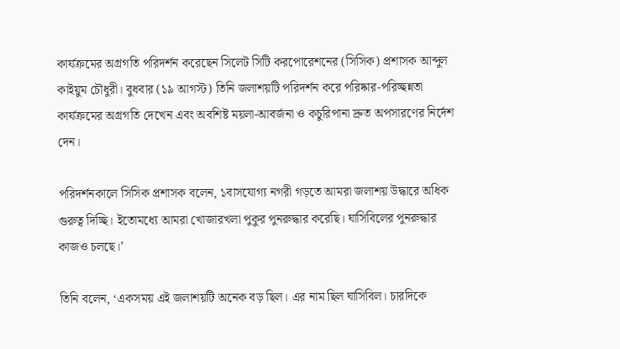কার্যক্রমের অগ্রগতি পরিদর্শন করেছেন সিলেট সিটি করপোরেশনের (সিসিক) প্রশাসক আব্দুল কাইয়ুম চৌধুরী। বুধবার (১৯ আগস্ট) তিনি জলাশয়টি পরিদর্শন করে পরিষ্কার-পরিচ্ছন্নতা কার্যক্রমের অগ্রগতি দেখেন এবং অবশিষ্ট ময়লা-আবর্জনা ও কচুরিপানা দ্রুত অপসারণের নির্দেশ দেন।

পরিদর্শনকালে সিসিক প্রশাসক বলেন, ১বাসযোগ্য নগরী গড়তে আমরা জলাশয় উদ্ধারে অধিক গুরুত্ব দিচ্ছি। ইতোমধ্যে আমরা খোজারখলা পুকুর পুনরুদ্ধার করেছি। ঘাসিবিলের পুনরুদ্ধার কাজও চলছে।’

তিনি বলেন, ‘একসময় এই জলাশয়টি অনেক বড় ছিল। এর নাম ছিল ঘাসিবিল। চারদিকে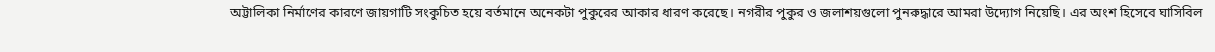অট্টালিকা নির্মাণের কারণে জায়গাটি সংকুচিত হয়ে বর্তমানে অনেকটা পুকুরের আকার ধারণ করেছে। নগরীর পুকুর ও জলাশয়গুলো পুনরুদ্ধারে আমরা উদ্যোগ নিয়েছি। এর অংশ হিসেবে ঘাসিবিল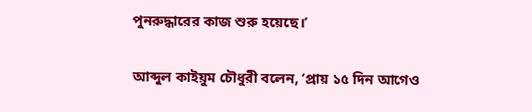পুনরুদ্ধারের কাজ শুরু হয়েছে।’

আব্দুল কাইয়ুম চৌধুরী বলেন, ‘প্রায় ১৫ দিন আগেও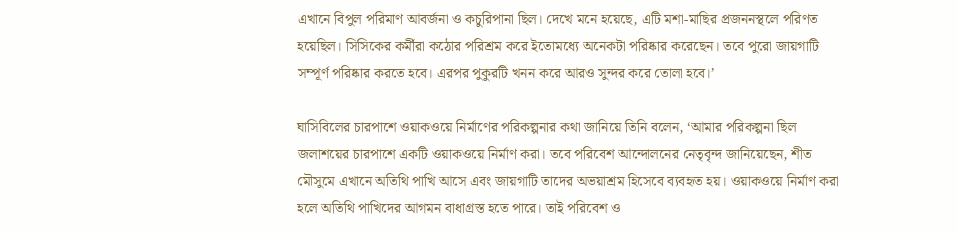এখানে বিপুল পরিমাণ আবর্জনা ও কচুরিপানা ছিল। দেখে মনে হয়েছে, এটি মশা-মাছির প্রজননস্থলে পরিণত হয়েছিল। সিসিকের কর্মীরা কঠোর পরিশ্রম করে ইতোমধ্যে অনেকটা পরিষ্কার করেছেন। তবে পুরো জায়গাটি সম্পূর্ণ পরিষ্কার করতে হবে। এরপর পুকুরটি খনন করে আরও সুন্দর করে তোলা হবে।’

ঘাসিবিলের চারপাশে ওয়াকওয়ে নির্মাণের পরিকল্পনার কথা জানিয়ে তিনি বলেন, ‘আমার পরিকল্পনা ছিল জলাশয়ের চারপাশে একটি ওয়াকওয়ে নির্মাণ করা। তবে পরিবেশ আন্দোলনের নেতৃবৃন্দ জানিয়েছেন, শীত মৌসুমে এখানে অতিথি পাখি আসে এবং জায়গাটি তাদের অভয়াশ্রম হিসেবে ব্যবহৃত হয়। ওয়াকওয়ে নির্মাণ করা হলে অতিথি পাখিদের আগমন বাধাগ্রস্ত হতে পারে। তাই পরিবেশ ও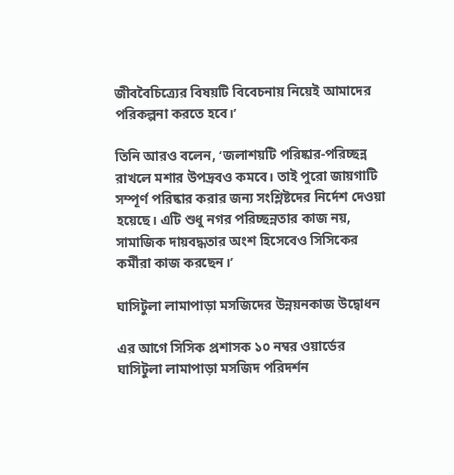জীববৈচিত্র্যের বিষয়টি বিবেচনায় নিয়েই আমাদের পরিকল্পনা করতে হবে।’

তিনি আরও বলেন, ‘জলাশয়টি পরিষ্কার-পরিচ্ছন্ন রাখলে মশার উপদ্রবও কমবে। তাই পুরো জায়গাটি সম্পূর্ণ পরিষ্কার করার জন্য সংশ্লিষ্টদের নির্দেশ দেওয়া হয়েছে। এটি শুধু নগর পরিচ্ছন্নতার কাজ নয়, সামাজিক দায়বদ্ধতার অংশ হিসেবেও সিসিকের কর্মীরা কাজ করছেন।’

ঘাসিটুলা লামাপাড়া মসজিদের উন্নয়নকাজ উদ্বোধন

এর আগে সিসিক প্রশাসক ১০ নম্বর ওয়ার্ডের ঘাসিটুলা লামাপাড়া মসজিদ পরিদর্শন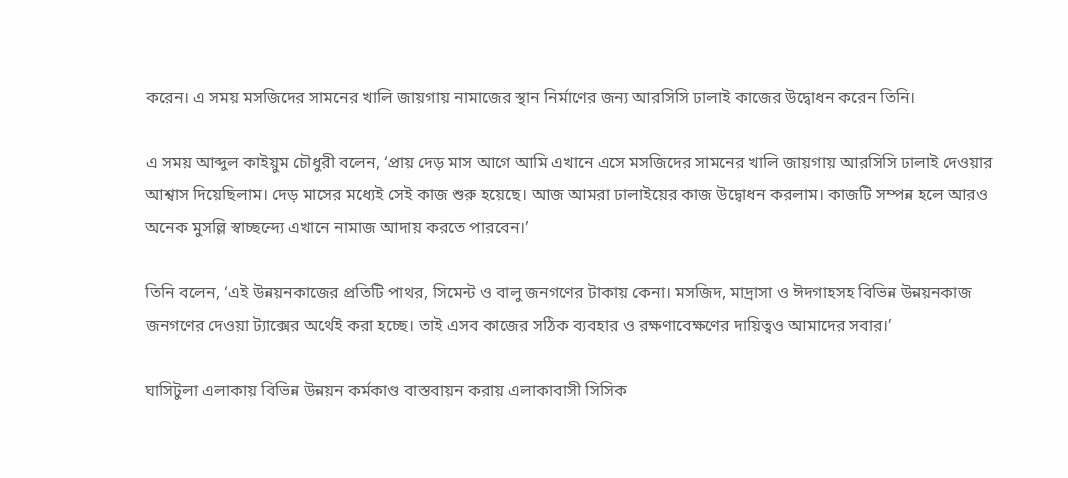করেন। এ সময় মসজিদের সামনের খালি জায়গায় নামাজের স্থান নির্মাণের জন্য আরসিসি ঢালাই কাজের উদ্বোধন করেন তিনি।

এ সময় আব্দুল কাইয়ুম চৌধুরী বলেন, ‘প্রায় দেড় মাস আগে আমি এখানে এসে মসজিদের সামনের খালি জায়গায় আরসিসি ঢালাই দেওয়ার আশ্বাস দিয়েছিলাম। দেড় মাসের মধ্যেই সেই কাজ শুরু হয়েছে। আজ আমরা ঢালাইয়ের কাজ উদ্বোধন করলাম। কাজটি সম্পন্ন হলে আরও অনেক মুসল্লি স্বাচ্ছন্দ্যে এখানে নামাজ আদায় করতে পারবেন।’

তিনি বলেন, ‘এই উন্নয়নকাজের প্রতিটি পাথর, সিমেন্ট ও বালু জনগণের টাকায় কেনা। মসজিদ, মাদ্রাসা ও ঈদগাহসহ বিভিন্ন উন্নয়নকাজ জনগণের দেওয়া ট্যাক্সের অর্থেই করা হচ্ছে। তাই এসব কাজের সঠিক ব্যবহার ও রক্ষণাবেক্ষণের দায়িত্বও আমাদের সবার।’

ঘাসিটুলা এলাকায় বিভিন্ন উন্নয়ন কর্মকাণ্ড বাস্তবায়ন করায় এলাকাবাসী সিসিক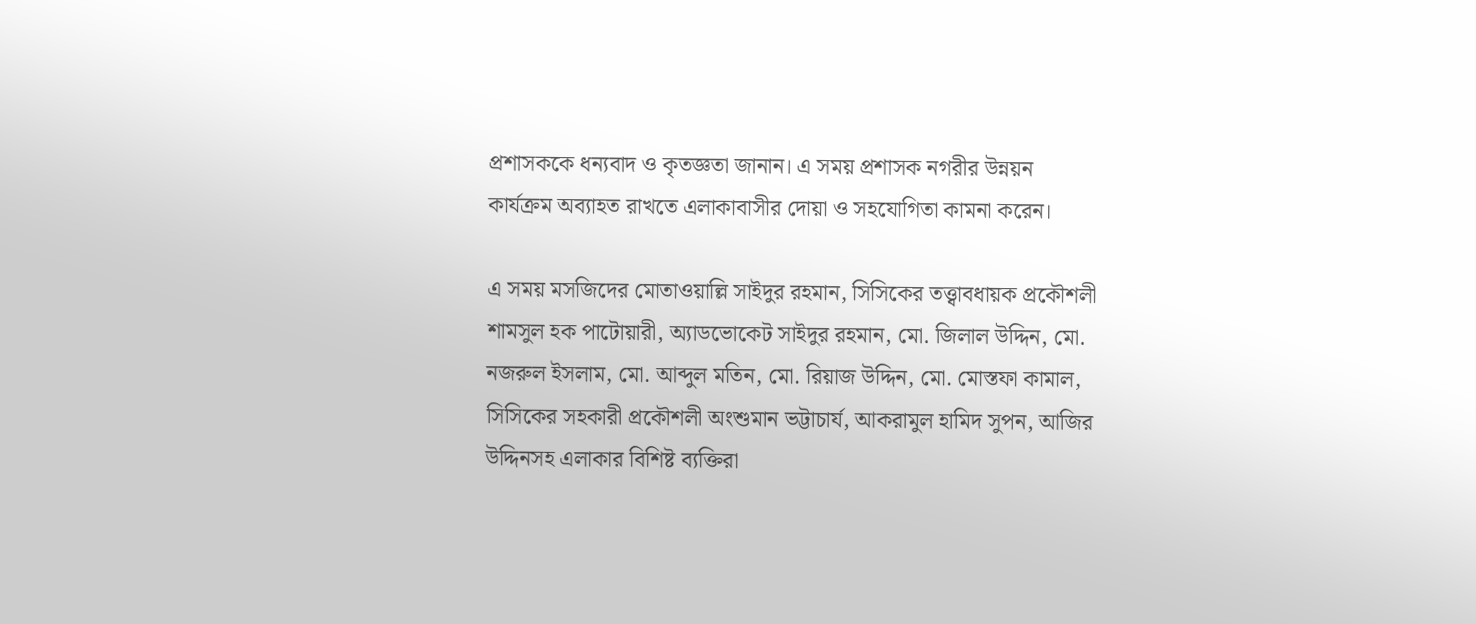প্রশাসককে ধন্যবাদ ও কৃতজ্ঞতা জানান। এ সময় প্রশাসক নগরীর উন্নয়ন কার্যক্রম অব্যাহত রাখতে এলাকাবাসীর দোয়া ও সহযোগিতা কামনা করেন।

এ সময় মসজিদের মোতাওয়াল্লি সাইদুর রহমান, সিসিকের তত্ত্বাবধায়ক প্রকৌশলী শামসুল হক পাটোয়ারী, অ্যাডভোকেট সাইদুর রহমান, মো. জিলাল উদ্দিন, মো. নজরুল ইসলাম, মো. আব্দুল মতিন, মো. রিয়াজ উদ্দিন, মো. মোস্তফা কামাল, সিসিকের সহকারী প্রকৌশলী অংশুমান ভট্টাচার্য, আকরামুল হামিদ সুপন, আজির উদ্দিনসহ এলাকার বিশিষ্ট ব্যক্তিরা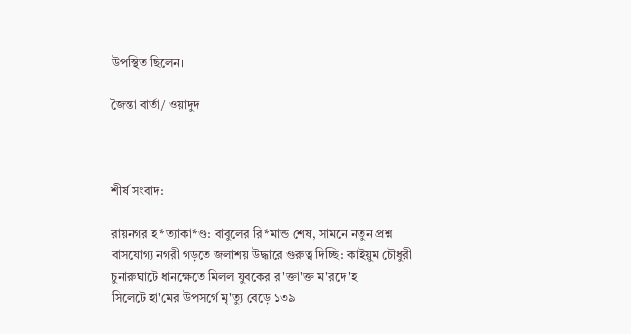উপস্থিত ছিলেন।

জৈন্তা বার্তা/ ওয়াদুদ



শীর্ষ সংবাদ:

রায়নগর হ*ত্যাকা*ণ্ড: বাবুলের রি*মান্ড শেষ, সামনে নতুন প্রশ্ন
বাসযোগ্য নগরী গড়তে জলাশয় উদ্ধারে গুরুত্ব দিচ্ছি: কাইয়ুম চৌধুরী
চুনারুঘাটে ধানক্ষেতে মিলল যুবকের র'ক্তা'ক্ত ম'রদে'হ
সিলেটে হা'মের উপসর্গে মৃ'ত্যু বেড়ে ১৩৯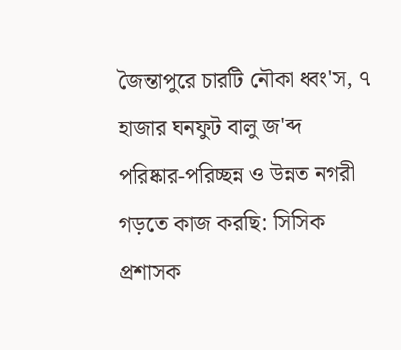জৈন্তাপুরে চারটি নৌকা ধ্বং'স, ৭ হাজার ঘনফুট বালু জ'ব্দ
পরিষ্কার-পরিচ্ছন্ন ও উন্নত নগরী গড়তে কাজ করছি: সিসিক প্রশাসক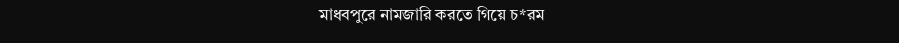মাধবপুরে নামজারি করতে গিয়ে চ*রম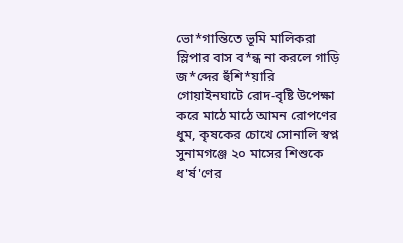ভো*গান্তিতে ভূমি মালিকরা
স্লিপার বাস ব*ন্ধ না করলে গাড়ি জ*ব্দের হুঁশি*য়ারি
গোয়াইনঘাটে রোদ-বৃষ্টি উপেক্ষা করে মাঠে মাঠে আমন রোপণের ধুম, কৃষকের চোখে সোনালি স্বপ্ন
সুনামগঞ্জে ২০ মাসের শিশুকে ধ'র্ষ'ণের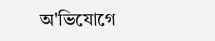অ'ভিযোগে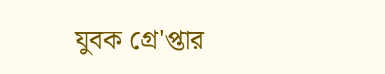যুবক গ্রে'প্তার